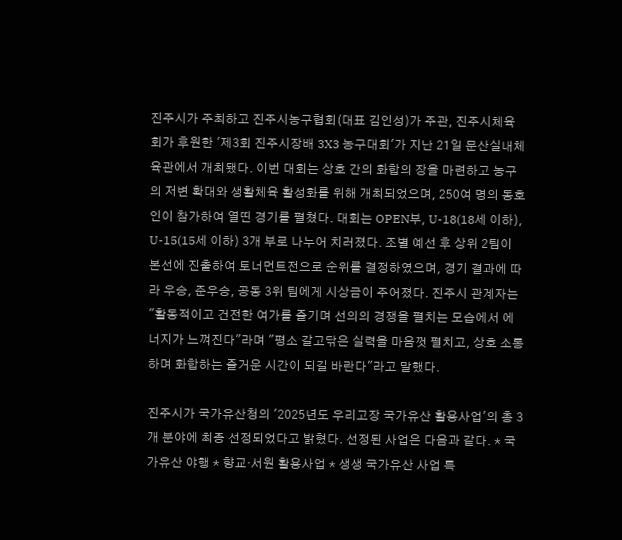진주시가 주최하고 진주시농구협회(대표 김인성)가 주관, 진주시체육회가 후원한 '제3회 진주시장배 3X3 농구대회'가 지난 21일 문산실내체육관에서 개최됐다. 이번 대회는 상호 간의 화합의 장을 마련하고 농구의 저변 확대와 생활체육 활성화를 위해 개최되었으며, 250여 명의 동호인이 참가하여 열띤 경기를 펼쳤다. 대회는 OPEN부, U-18(18세 이하), U-15(15세 이하) 3개 부로 나누어 치러졌다. 조별 예선 후 상위 2팀이 본선에 진출하여 토너먼트전으로 순위를 결정하였으며, 경기 결과에 따라 우승, 준우승, 공동 3위 팀에게 시상금이 주어졌다. 진주시 관계자는 "활동적이고 건전한 여가를 즐기며 선의의 경쟁을 펼치는 모습에서 에너지가 느껴진다"라며 "평소 갈고닦은 실력을 마음껏 펼치고, 상호 소통하며 화합하는 즐거운 시간이 되길 바란다"라고 말했다.

진주시가 국가유산청의 '2025년도 우리고장 국가유산 활용사업'의 총 3개 분야에 최종 선정되었다고 밝혔다. 선정된 사업은 다음과 같다. * 국가유산 야행 * 향교·서원 활용사업 * 생생 국가유산 사업 특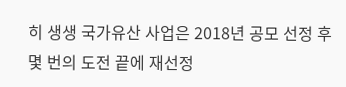히 생생 국가유산 사업은 2018년 공모 선정 후 몇 번의 도전 끝에 재선정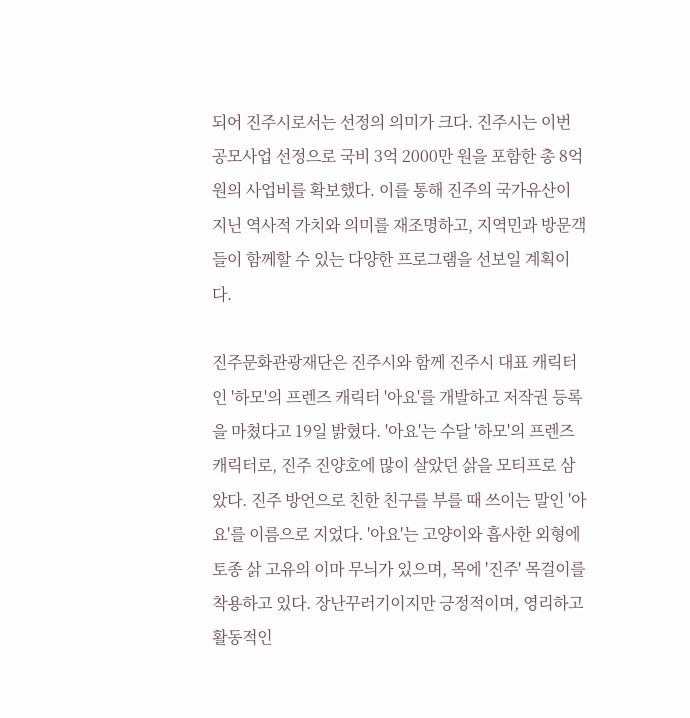되어 진주시로서는 선정의 의미가 크다. 진주시는 이번 공모사업 선정으로 국비 3억 2000만 원을 포함한 총 8억 원의 사업비를 확보했다. 이를 통해 진주의 국가유산이 지닌 역사적 가치와 의미를 재조명하고, 지역민과 방문객들이 함께할 수 있는 다양한 프로그램을 선보일 계획이다.

진주문화관광재단은 진주시와 함께 진주시 대표 캐릭터인 '하모'의 프렌즈 캐릭터 '아요'를 개발하고 저작권 등록을 마쳤다고 19일 밝혔다. '아요'는 수달 '하모'의 프렌즈 캐릭터로, 진주 진양호에 많이 살았던 삵을 모티프로 삼았다. 진주 방언으로 친한 친구를 부를 때 쓰이는 말인 '아요'를 이름으로 지었다. '아요'는 고양이와 흡사한 외형에 토종 삵 고유의 이마 무늬가 있으며, 목에 '진주' 목걸이를 착용하고 있다. 장난꾸러기이지만 긍정적이며, 영리하고 활동적인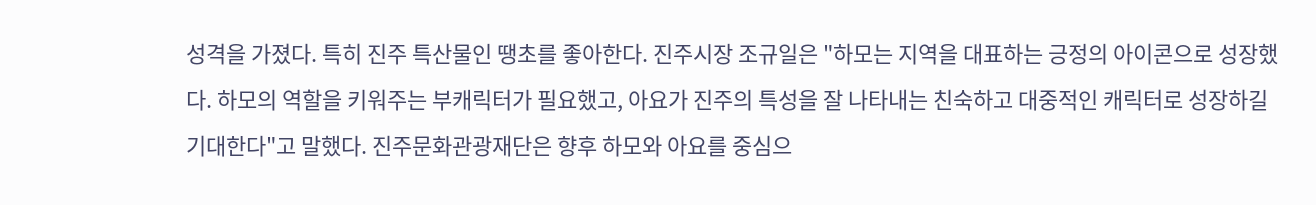성격을 가졌다. 특히 진주 특산물인 땡초를 좋아한다. 진주시장 조규일은 "하모는 지역을 대표하는 긍정의 아이콘으로 성장했다. 하모의 역할을 키워주는 부캐릭터가 필요했고, 아요가 진주의 특성을 잘 나타내는 친숙하고 대중적인 캐릭터로 성장하길 기대한다"고 말했다. 진주문화관광재단은 향후 하모와 아요를 중심으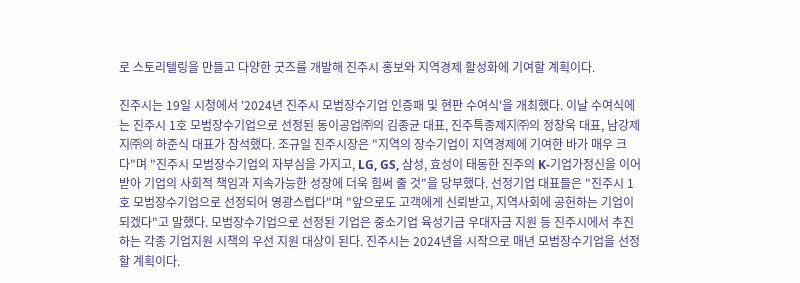로 스토리텔링을 만들고 다양한 굿즈를 개발해 진주시 홍보와 지역경제 활성화에 기여할 계획이다.

진주시는 19일 시청에서 '2024년 진주시 모범장수기업 인증패 및 현판 수여식'을 개최했다. 이날 수여식에는 진주시 1호 모범장수기업으로 선정된 동이공업㈜의 김종균 대표, 진주특종제지㈜의 정창욱 대표, 남강제지㈜의 하준식 대표가 참석했다. 조규일 진주시장은 "지역의 장수기업이 지역경제에 기여한 바가 매우 크다"며 "진주시 모범장수기업의 자부심을 가지고, LG, GS, 삼성, 효성이 태동한 진주의 K-기업가정신을 이어받아 기업의 사회적 책임과 지속가능한 성장에 더욱 힘써 줄 것"을 당부했다. 선정기업 대표들은 "진주시 1호 모범장수기업으로 선정되어 영광스럽다"며 "앞으로도 고객에게 신뢰받고, 지역사회에 공헌하는 기업이 되겠다"고 말했다. 모범장수기업으로 선정된 기업은 중소기업 육성기금 우대자금 지원 등 진주시에서 추진하는 각종 기업지원 시책의 우선 지원 대상이 된다. 진주시는 2024년을 시작으로 매년 모범장수기업을 선정할 계획이다.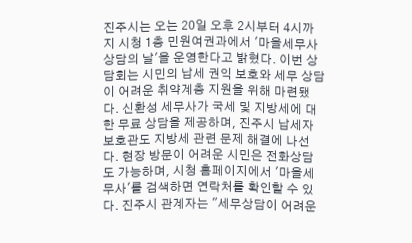진주시는 오는 20일 오후 2시부터 4시까지 시청 1층 민원여권과에서 '마을세무사 상담의 날'을 운영한다고 밝혔다. 이번 상담회는 시민의 납세 권익 보호와 세무 상담이 어려운 취약계층 지원을 위해 마련됐다. 신환성 세무사가 국세 및 지방세에 대한 무료 상담을 제공하며, 진주시 납세자보호관도 지방세 관련 문제 해결에 나선다. 현장 방문이 어려운 시민은 전화상담도 가능하며, 시청 홈페이지에서 '마을세무사'를 검색하면 연락처를 확인할 수 있다. 진주시 관계자는 "세무상담이 어려운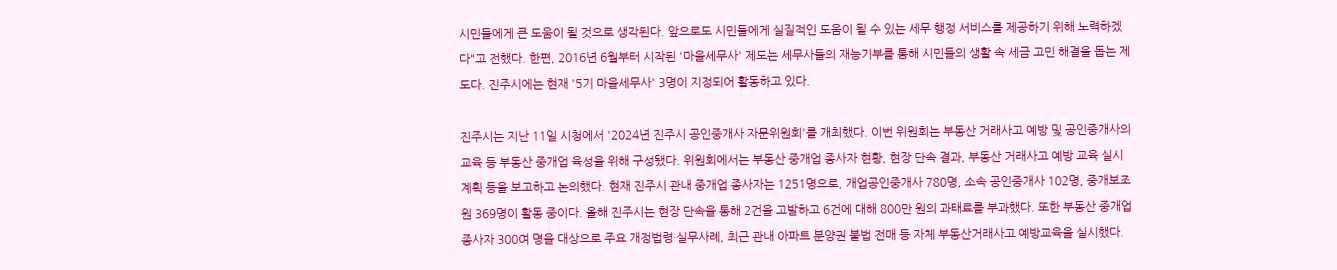시민들에게 큰 도움이 될 것으로 생각된다. 앞으로도 시민들에게 실질적인 도움이 될 수 있는 세무 행정 서비스를 제공하기 위해 노력하겠다"고 전했다. 한편, 2016년 6월부터 시작된 '마을세무사' 제도는 세무사들의 재능기부를 통해 시민들의 생활 속 세금 고민 해결을 돕는 제도다. 진주시에는 현재 '5기 마을세무사' 3명이 지정되어 활동하고 있다.

진주시는 지난 11일 시청에서 '2024년 진주시 공인중개사 자문위원회'를 개최했다. 이번 위원회는 부동산 거래사고 예방 및 공인중개사의 교육 등 부동산 중개업 육성을 위해 구성됐다. 위원회에서는 부동산 중개업 종사자 현황, 현장 단속 결과, 부동산 거래사고 예방 교육 실시 계획 등을 보고하고 논의했다. 현재 진주시 관내 중개업 종사자는 1251명으로, 개업공인중개사 780명, 소속 공인중개사 102명, 중개보조원 369명이 활동 중이다. 올해 진주시는 현장 단속을 통해 2건을 고발하고 6건에 대해 800만 원의 과태료를 부과했다. 또한 부동산 중개업 종사자 300여 명을 대상으로 주요 개정법령·실무사례, 최근 관내 아파트 분양권 불법 전매 등 자체 부동산거래사고 예방교육을 실시했다.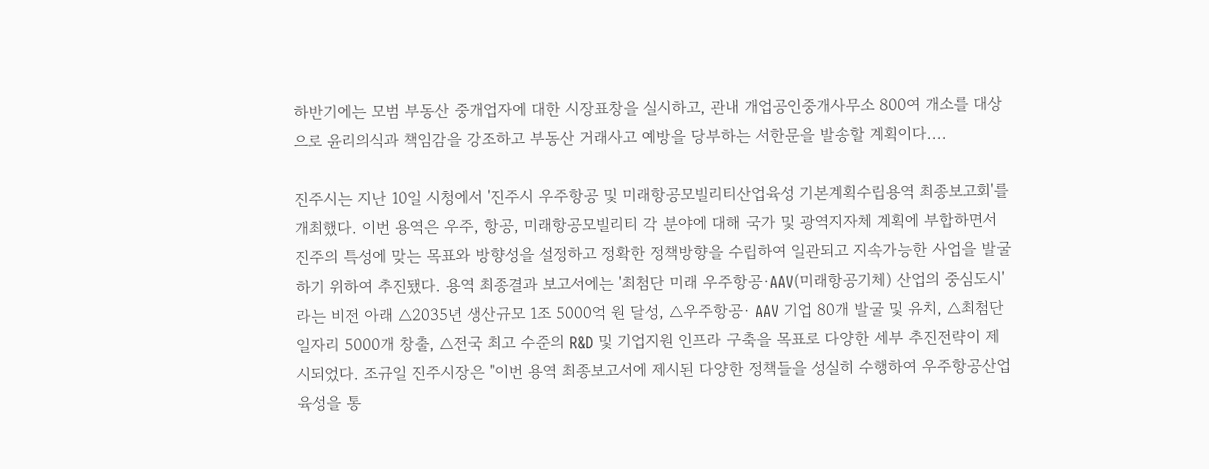하반기에는 모범 부동산 중개업자에 대한 시장표창을 실시하고, 관내 개업공인중개사무소 800여 개소를 대상으로 윤리의식과 책임감을 강조하고 부동산 거래사고 예방을 당부하는 서한문을 발송할 계획이다....

진주시는 지난 10일 시청에서 '진주시 우주항공 및 미래항공모빌리티산업육성 기본계획수립용역 최종보고회'를 개최했다. 이번 용역은 우주, 항공, 미래항공모빌리티 각 분야에 대해 국가 및 광역지자체 계획에 부합하면서 진주의 특성에 맞는 목표와 방향성을 설정하고 정확한 정책방향을 수립하여 일관되고 지속가능한 사업을 발굴하기 위하여 추진됐다. 용역 최종결과 보고서에는 '최첨단 미래 우주항공·AAV(미래항공기체) 산업의 중심도시'라는 비전 아래 △2035년 생산규모 1조 5000억 원 달성, △우주항공· AAV 기업 80개 발굴 및 유치, △최첨단 일자리 5000개 창출, △전국 최고 수준의 R&D 및 기업지원 인프라 구축을 목표로 다양한 세부 추진전략이 제시되었다. 조규일 진주시장은 "이번 용역 최종보고서에 제시된 다양한 정책들을 성실히 수행하여 우주항공산업 육성을 통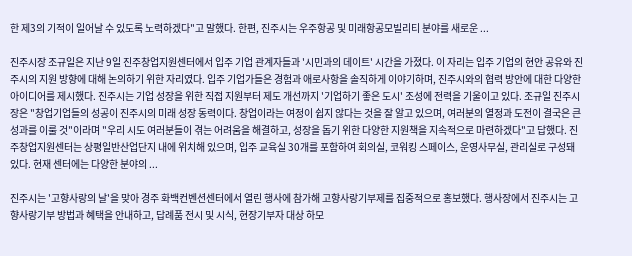한 제3의 기적이 일어날 수 있도록 노력하겠다"고 말했다. 한편, 진주시는 우주항공 및 미래항공모빌리티 분야를 새로운 ...

진주시장 조규일은 지난 9일 진주창업지원센터에서 입주 기업 관계자들과 '시민과의 데이트' 시간을 가졌다. 이 자리는 입주 기업의 현안 공유와 진주시의 지원 방향에 대해 논의하기 위한 자리였다. 입주 기업가들은 경험과 애로사항을 솔직하게 이야기하며, 진주시와의 협력 방안에 대한 다양한 아이디어를 제시했다. 진주시는 기업 성장을 위한 직접 지원부터 제도 개선까지 '기업하기 좋은 도시' 조성에 전력을 기울이고 있다. 조규일 진주시장은 "창업기업들의 성공이 진주시의 미래 성장 동력이다. 창업이라는 여정이 쉽지 않다는 것을 잘 알고 있으며, 여러분의 열정과 도전이 결국은 큰 성과를 이룰 것"이라며 "우리 시도 여러분들이 겪는 어려움을 해결하고, 성장을 돕기 위한 다양한 지원책을 지속적으로 마련하겠다"고 답했다. 진주창업지원센터는 상평일반산업단지 내에 위치해 있으며, 입주 교육실 30개를 포함하여 회의실, 코워킹 스페이스, 운영사무실, 관리실로 구성돼 있다. 현재 센터에는 다양한 분야의 ...

진주시는 '고향사랑의 날'을 맞아 경주 화백컨벤션센터에서 열린 행사에 참가해 고향사랑기부제를 집중적으로 홍보했다. 행사장에서 진주시는 고향사랑기부 방법과 혜택을 안내하고, 답례품 전시 및 시식, 현장기부자 대상 하모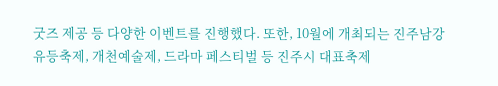굿즈 제공 등 다양한 이벤트를 진행했다. 또한, 10월에 개최되는 진주남강유등축제, 개천예술제, 드라마 페스티벌 등 진주시 대표축제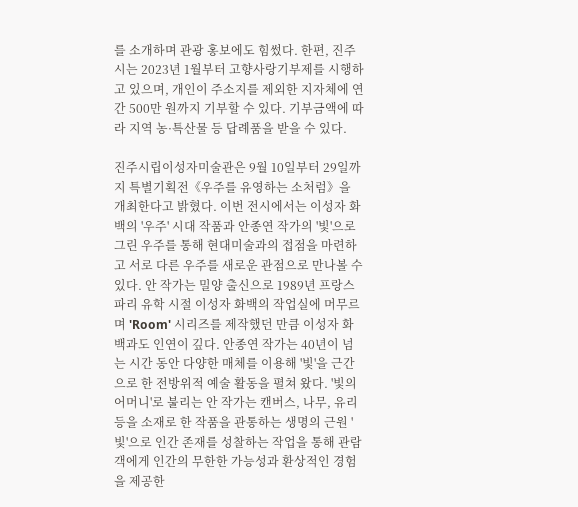를 소개하며 관광 홍보에도 힘썼다. 한편, 진주시는 2023년 1월부터 고향사랑기부제를 시행하고 있으며, 개인이 주소지를 제외한 지자체에 연간 500만 원까지 기부할 수 있다. 기부금액에 따라 지역 농·특산물 등 답례품을 받을 수 있다.

진주시립이성자미술관은 9월 10일부터 29일까지 특별기획전《우주를 유영하는 소처럼》을 개최한다고 밝혔다. 이번 전시에서는 이성자 화백의 '우주' 시대 작품과 안종연 작가의 '빛'으로 그린 우주를 통해 현대미술과의 접점을 마련하고 서로 다른 우주를 새로운 관점으로 만나볼 수 있다. 안 작가는 밀양 출신으로 1989년 프랑스 파리 유학 시절 이성자 화백의 작업실에 머무르며 'Room' 시리즈를 제작했던 만큼 이성자 화백과도 인연이 깊다. 안종연 작가는 40년이 넘는 시간 동안 다양한 매체를 이용해 '빛'을 근간으로 한 전방위적 예술 활동을 펼쳐 왔다. '빛의 어머니'로 불리는 안 작가는 캔버스, 나무, 유리 등을 소재로 한 작품을 관통하는 생명의 근원 '빛'으로 인간 존재를 성찰하는 작업을 통해 관람객에게 인간의 무한한 가능성과 환상적인 경험을 제공한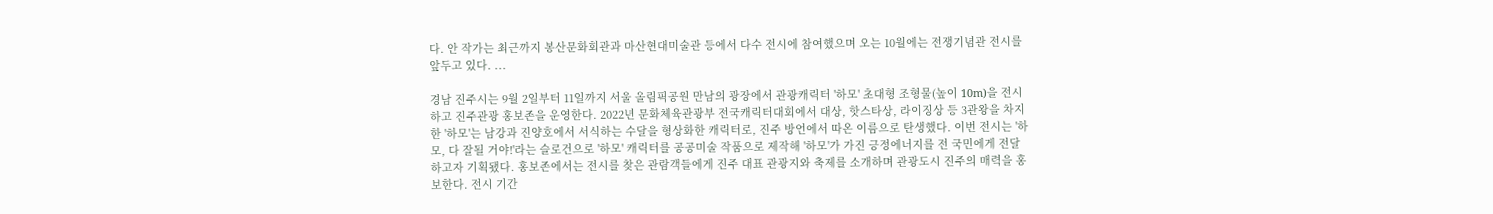다. 안 작가는 최근까지 봉산문화회관과 마산현대미술관 등에서 다수 전시에 참여했으며 오는 10월에는 전쟁기념관 전시를 앞두고 있다. ...

경남 진주시는 9월 2일부터 11일까지 서울 올림픽공원 만남의 광장에서 관광캐릭터 '하모' 초대형 조형물(높이 10m)을 전시하고 진주관광 홍보존을 운영한다. 2022년 문화체육관광부 전국캐릭터대회에서 대상, 핫스타상, 라이징상 등 3관왕을 차지한 '하모'는 남강과 진양호에서 서식하는 수달을 형상화한 캐릭터로, 진주 방언에서 따온 이름으로 탄생했다. 이번 전시는 '하모, 다 잘될 거야!'라는 슬로건으로 '하모' 캐릭터를 공공미술 작품으로 제작해 '하모'가 가진 긍정에너지를 전 국민에게 전달하고자 기획됐다. 홍보존에서는 전시를 찾은 관람객들에게 진주 대표 관광지와 축제를 소개하며 관광도시 진주의 매력을 홍보한다. 전시 기간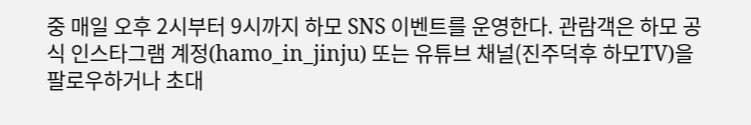중 매일 오후 2시부터 9시까지 하모 SNS 이벤트를 운영한다. 관람객은 하모 공식 인스타그램 계정(hamo_in_jinju) 또는 유튜브 채널(진주덕후 하모TV)을 팔로우하거나 초대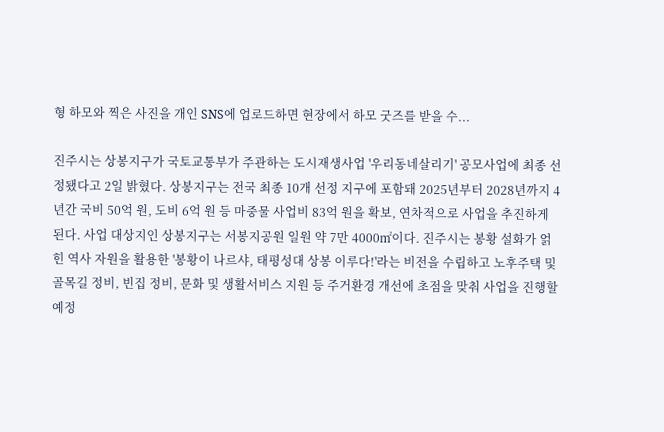형 하모와 찍은 사진을 개인 SNS에 업로드하면 현장에서 하모 굿즈를 받을 수...

진주시는 상봉지구가 국토교통부가 주관하는 도시재생사업 '우리동네살리기' 공모사업에 최종 선정됐다고 2일 밝혔다. 상봉지구는 전국 최종 10개 선정 지구에 포함돼 2025년부터 2028년까지 4년간 국비 50억 원, 도비 6억 원 등 마중물 사업비 83억 원을 확보, 연차적으로 사업을 추진하게 된다. 사업 대상지인 상봉지구는 서봉지공원 일원 약 7만 4000㎡이다. 진주시는 봉황 설화가 얽힌 역사 자원을 활용한 '봉황이 나르샤, 태평성대 상봉 이루다!'라는 비전을 수립하고 노후주택 및 골목길 정비, 빈집 정비, 문화 및 생활서비스 지원 등 주거환경 개선에 초점을 맞춰 사업을 진행할 예정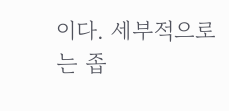이다. 세부적으로는 좁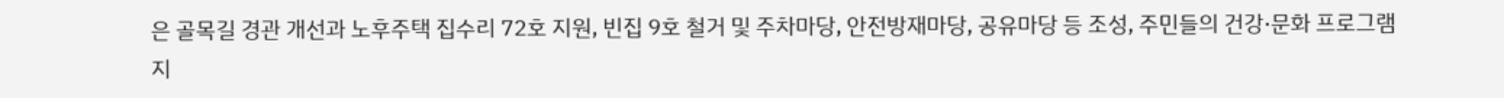은 골목길 경관 개선과 노후주택 집수리 72호 지원, 빈집 9호 철거 및 주차마당, 안전방재마당, 공유마당 등 조성, 주민들의 건강·문화 프로그램 지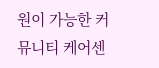원이 가능한 커뮤니티 케어센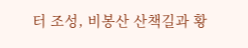터 조성, 비봉산 산책길과 황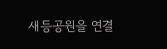새등공원을 연결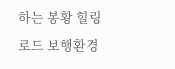하는 봉황 힐링로드 보행환경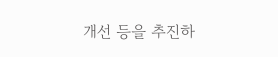개선 등을 추진하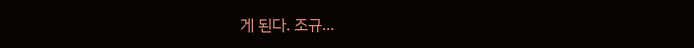게 된다. 조규...